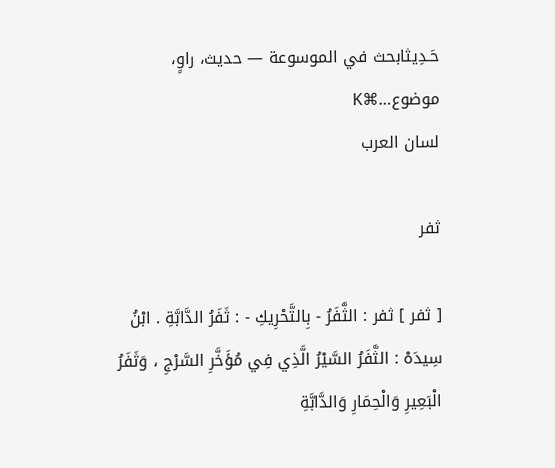حَـدِيثابحث في الموسوعة — حديث، راوٍ، موضوع…⌘K
لسان العرب

ثفر

[ ثفر ] ثفر : الثَّفَرُ - بِالتَّحْرِيكِ - : ثَفَرُ الدَّابَّةِ . ابْنُ سِيدَهْ : الثَّفَرُ السَّيْرُ الَّذِي فِي مُؤَخَّرِ السَّرْجِ ، وَثَفَرُ الْبَعِيرِ وَالْحِمَارِ وَالدَّابَّةِ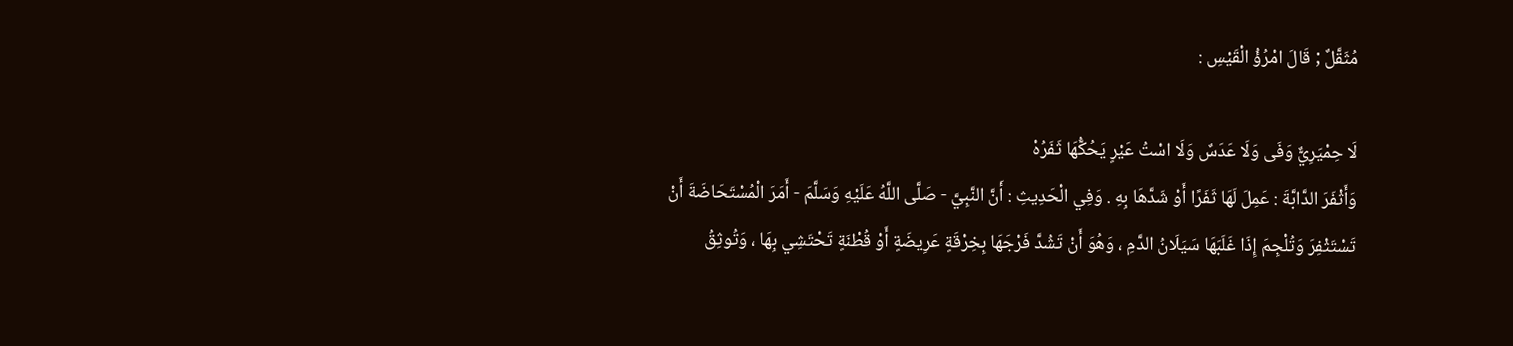مُثَقَّلٌ ; قَالَ امْرُؤُ الْقَيْسِ :

لَا حِمْيَرِيٌّ وَفَى وَلَا عَدَسٌ وَلَا اسْتُ عَيْرٍ يَحُكُّهَا ثَفَرُهْ
وَأَثْفَرَ الدَّابَّةَ : عَمِلَ لَهَا ثَفَرًا أَوْ شَدَّهَا بِهِ . وَفِي الْحَدِيثِ : أَنَّ النَّبِيَّ - صَلَّى اللَّهُ عَلَيْهِ وَسَلَّمَ - أَمَرَ الْمُسْتَحَاضَةَ أَنْ تَسْتَثْفِرَ وَتُلْجِمَ إِذَا غَلَبَهَا سَيَلَانُ الدَّمِ ، وَهُوَ أَنْ تَشُدَّ فَرْجَهَا بِخِرْقَةٍ عَرِيضَةٍ أَوْ قُطْنَةٍ تَحْتَشِي بِهَا ، وَتُوثِقُ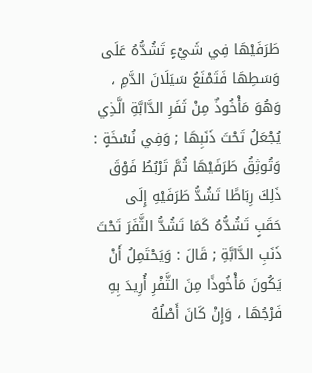طَرَفَيْهَا فِي شَيْءٍ تَشُدُّهُ عَلَى وَسَطِهَا فَتَمْنَعُ سَيَلَانَ الدَّمِ ، وَهُوَ مَأْخُوذٌ مِنْ ثَفَرِ الدَّابَّةِ الَّذِي يُجْعَلُ تَحْتَ ذَنَبِهَا ; وَفِي نُسْخَةٍ : وَتُوثِقُ طَرَفَيْهَا ثُمَّ تَرْبُطُ فَوْقَ ذَلِكَ رِبَاطًا تَشُدُّ طَرَفَيْهِ إِلَى حَقَبٍ تَشُدُّهُ كَمَا تَشُدُّ الثَّفَرَ تَحْتَ ذَنَبِ الدَّابَّةِ ; قَالَ : وَيَحْتَمِلُ أَنْ يَكُونَ مَأْخُوذًا مِنَ الثَّفْرِ أُرِيدَ بِهِ فَرْجُهَا ، وَإِنْ كَانَ أَصْلُهُ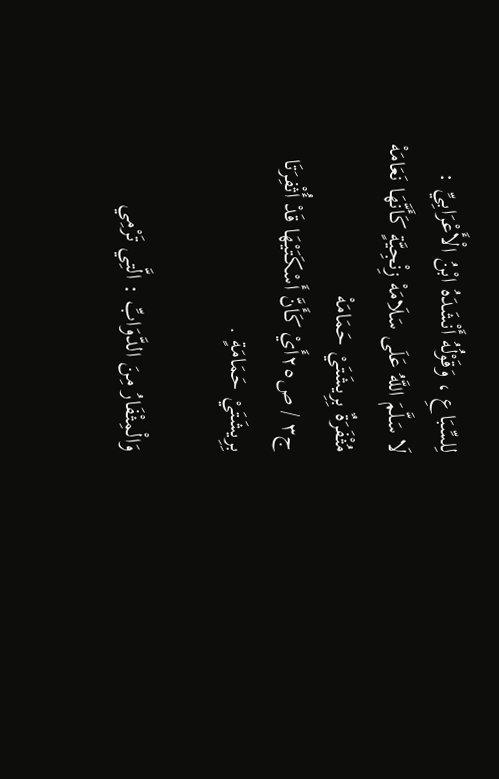لِلسِّبَاعِ ، وَقَوْلُهُ أَنْشَدَهُ ابْنُ الْأَعْرَابِيِّ :
لَا سَلَّمَ اللَّهُ عَلَى سَلَامَهْ زِنْجِيَّةٍ كَأَنَّهَا نَعَامَهْ
مُثْفَرَةٌ بِرِيشَتَيْ حَمَامَهْ
ج٣ / ص٢٥أَيْ كَأَنَّ أَسْكَتَيْهَا قَدْ أُثْفِرَتَا بِرِيشَتَيْ حَمَامَةٍ .

وَالْمِثْفَارُ مِنَ الدَّوَابِّ : الَّتِي تَرْمِي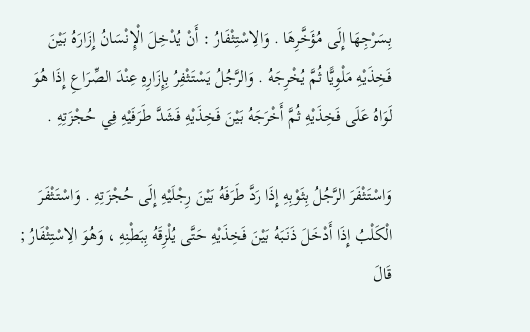بِسَرْجِهَا إِلَى مُؤَخَّرِهَا . وَالِاسْتِثْفَارُ : أَنْ يُدْخِلَ الْإِنْسَانُ إِزَارَهُ بَيْنَ فَخِذَيْهِ مَلْوِيًّا ثُمَّ يُخْرِجَهُ . وَالرَّجُلُ يَسْتَثْفِرُ بِإِزَارِهِ عِنْدَ الصِّرَاعِ إِذَا هُوَ لَوَاهُ عَلَى فَخِذَيْهِ ثُمَّ أَخْرَجَهُ بَيْنَ فَخِذَيْهِ فَشَدَّ طَرَفَيْهِ فِي حُجْزَتِهِ .

وَاسْتَثْفَرَ الرَّجُلُ بِثَوْبِهِ إِذَا رَدَّ طَرَفَهُ بَيْنَ رِجْلَيْهِ إِلَى حُجْزَتِهِ . وَاسْتَثْفَرَ الْكَلْبُ إِذَا أَدْخَلَ ذَنَبَهُ بَيْنَ فَخِذَيْهِ حَتَّى يُلْزِقَهُ بِبَطْنِهِ ، وَهُوَ الِاسْتِثْفَارُ ; قَالَ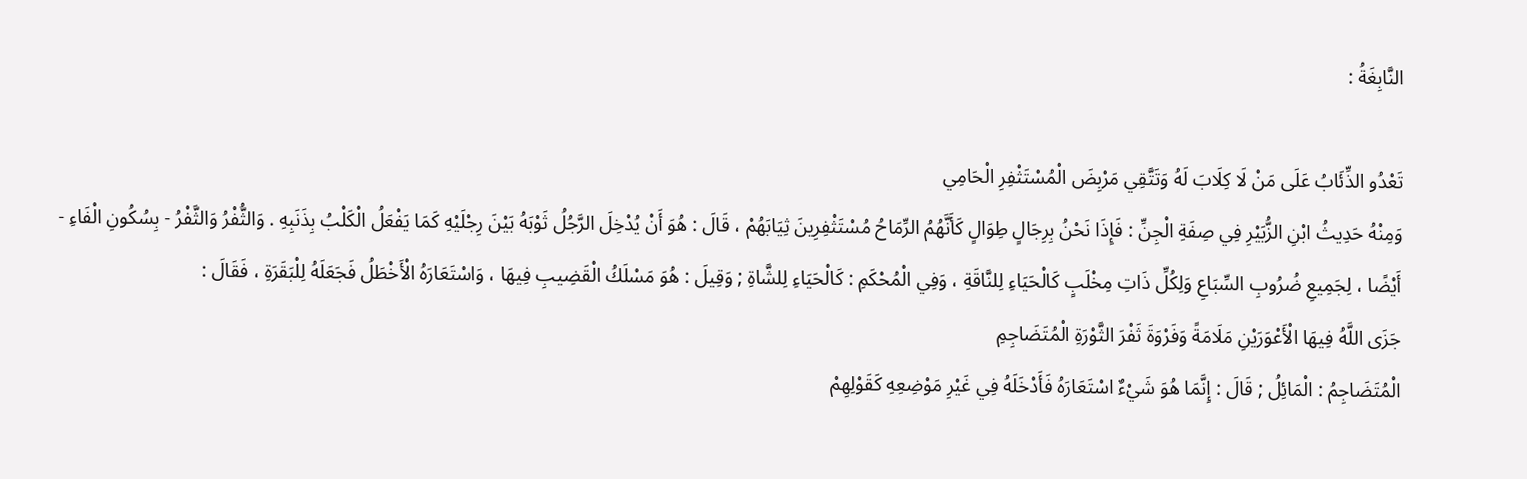النَّابِغَةُ :

تَعْدُو الذِّئَابُ عَلَى مَنْ لَا كِلَابَ لَهُ وَتَتَّقِي مَرْبِضَ الْمُسْتَثْفِرِ الْحَامِي
وَمِنْهُ حَدِيثُ ابْنِ الزُّبَيْرِ فِي صِفَةِ الْجِنِّ : فَإِذَا نَحْنُ بِرِجَالٍ طِوَالٍ كَأَنَّهُمُ الرِّمَاحُ مُسْتَثْفِرِينَ ثِيَابَهُمْ ، قَالَ : هُوَ أَنْ يُدْخِلَ الرَّجُلُ ثَوْبَهُ بَيْنَ رِجْلَيْهِ كَمَا يَفْعَلُ الْكَلْبُ بِذَنَبِهِ . وَالثُّفْرُ وَالثَّفْرُ - بِسُكُونِ الْفَاءِ - أَيْضًا ، لِجَمِيعِ ضُرُوبِ السِّبَاعِ وَلِكُلِّ ذَاتِ مِخْلَبٍ كَالْحَيَاءِ لِلنَّاقَةِ ، وَفِي الْمُحْكَمِ : كَالْحَيَاءِ لِلشَّاةِ ; وَقِيلَ : هُوَ مَسْلَكُ الْقَضِيبِ فِيهَا ، وَاسْتَعَارَهُ الْأَخْطَلُ فَجَعَلَهُ لِلْبَقَرَةِ ، فَقَالَ :
جَزَى اللَّهُ فِيهَا الْأَعْوَرَيْنِ مَلَامَةً وَفَرْوَةَ ثَفْرَ الثَّوْرَةِ الْمُتَضَاجِمِ
الْمُتَضَاجِمُ : الْمَائِلُ ; قَالَ : إِنَّمَا هُوَ شَيْءٌ اسْتَعَارَهُ فَأَدْخَلَهُ فِي غَيْرِ مَوْضِعِهِ كَقَوْلِهِمْ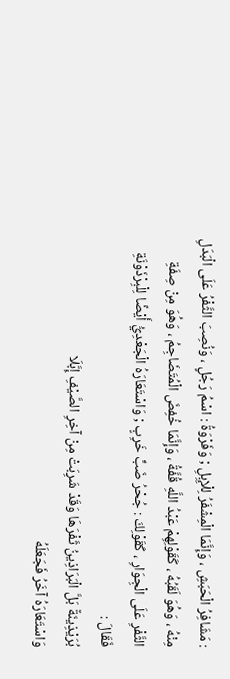: مَشَافِرُ الْحَبَشِ ، وَإِنَّمَا الْمِشْفَرُ لِلْإِبِلِ ; وَفَرْوَةُ : اسْمُ رَجُلٍ ، وَنُصِبَ الثَّفْرُ عَلَى الْبَدَلِ مِنْهُ ، وَهُوَ لَقَبُهُ ، كَقَوْلِهِمْ عَبْدُ اللَّهِ قُفَّةُ ، وَإِنَّمَا خُفِضَ الْمُتَضَاجِمُ ، وَهُوَ مِنْ صِفَةِ الثَّفْرِ عَلَى الْجِوَارِ ، كَقَوْلِكَ : جُحْرُ ضَبٍّ خَرِبٍ ; وَاسْتَعَارَهُ الْجَعْدِيُّ أَيْضًا لِلْبِرْذَوْنَةِ فَقَالَ :
بُرَيْذِينَةٌ بَلَّ الْبَرَاذِينُ ثَفْرَهَا وَقَدْ شَرِبَتْ مِنْ آخِرِ الصَّيْفِ إِبَّلَا
وَاسْتَعَارَهُ آخَرُ فَجَعَلَهُ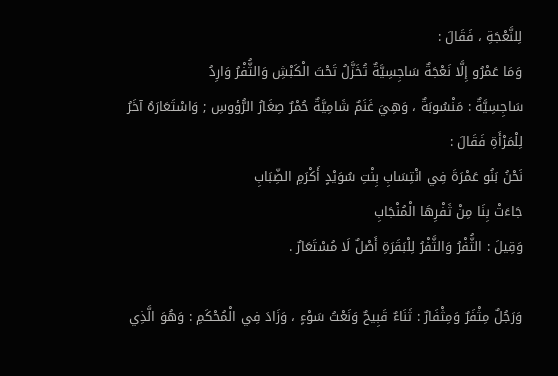لِلنَّعْجَةِ ، فَقَالَ :
وَمَا عَمْرُو إِلَّا نَعْجَةٌ سَاجِسِيَّةٌ تُخَزَّلُ تَحْتَ الْكَبْشِ وَالثُّفْرُ وَارِدُ
سَاجِسِيَّةٌ : مَنْسُوبَةٌ ، وَهِيَ غَنَمٌ شَامِيَّةٌ حُمْرٌ صِغَارُ الرُّؤوسِ ; وَاسْتَعَارَهُ آخَرُ لِلْمَرْأَةِ فَقَالَ :
نَحْنُ بَنُو عَمْرَةَ فِي انْتِسَابِ بِنْتِ سُوَيْدٍ أَكْرَمِ الضِّبَابِ
جَاءَتْ بِنَا مِنْ ثَفْرِهَا الْمُنْجَابِ
وَقِيلَ : الثُّفْرُ وَالثَّفْرُ لِلْبَقَرَةِ أَصْلٌ لَا مُسْتَعَارٌ .

وَرَجُلٌ مِثْفَرٌ وَمِثْفَارٌ : ثَنَاءٌ قَبِيحٌ وَنَعْتُ سَوْءٍ ، وَزَادَ فِي الْمُحْكَمِ : وَهُوَ الَّذِي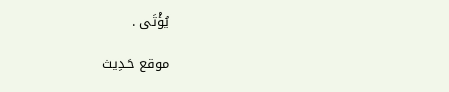يُؤْتَى .

موقع حَـدِيث